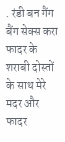. रंडी बन गैंग बैंग सेक्स करा फादर के शराबी दोस्तों के साथ मेरे मदर और फादर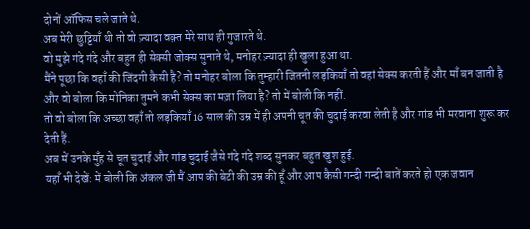दोनों ऑफिस चले जाते थे.
अब मेरी छुट्टियाँ थी तो वो ज़्यादा वक़्त मेरे साथ ही गुजारते थे.
वो मुझे गंदे गंदे और बहुत ही सेक्सी जोक्स सुनाते थे, मनोहर ज़्यादा ही खुला हुआ था.
मैंने पूछा कि वहाँ की जिंदगी कैसी है? तो मनोहर बोला कि तुम्हारी जितनी लड़कियाँ तो वहां सेक्स करती हैं और माँ बन जाती है और वो बोला कि मोनिका तुमने कभी सेक्स का मज़ा लिया है? तो में बोली कि नहीं.
तो वो बोला कि अच्छा वहाँ तो लड़कियाँ 16 साल की उम्र में ही अपनी चूत की चुदाई करवा लेती है और गांड भी मरवाना शुरू कर देती हैं.
अब में उनके मुँह से चूत चुदाई और गांड चुदाई जैसे गंदे गंदे शब्द सुनकर बहुत खुश हुई.
यहाँ भी देखें: में बोली कि अंकल जी मैं आप की बेटी की उम्र की हूँ और आप कैसी गन्दी गन्दी बातें करते हो एक जवान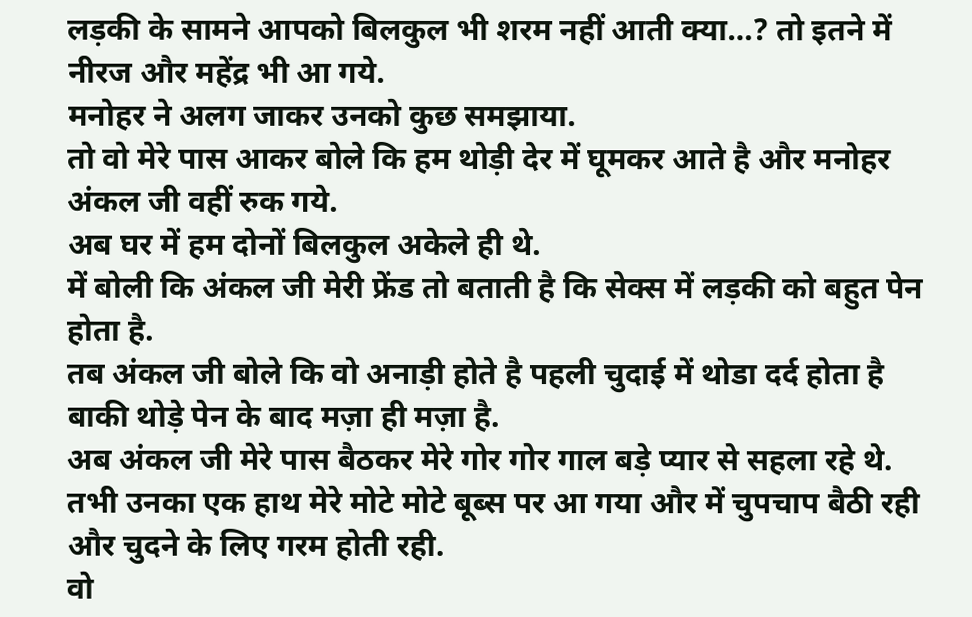लड़की के सामने आपको बिलकुल भी शरम नहीं आती क्या…? तो इतने में नीरज और महेंद्र भी आ गये.
मनोहर ने अलग जाकर उनको कुछ समझाया.
तो वो मेरे पास आकर बोले कि हम थोड़ी देर में घूमकर आते है और मनोहर अंकल जी वहीं रुक गये.
अब घर में हम दोनों बिलकुल अकेले ही थे.
में बोली कि अंकल जी मेरी फ्रेंड तो बताती है कि सेक्स में लड़की को बहुत पेन होता है.
तब अंकल जी बोले कि वो अनाड़ी होते है पहली चुदाई में थोडा दर्द होता है बाकी थोड़े पेन के बाद मज़ा ही मज़ा है.
अब अंकल जी मेरे पास बैठकर मेरे गोर गोर गाल बड़े प्यार से सहला रहे थे.
तभी उनका एक हाथ मेरे मोटे मोटे बूब्स पर आ गया और में चुपचाप बैठी रही और चुदने के लिए गरम होती रही.
वो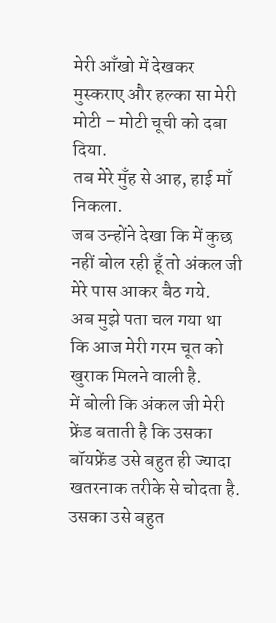मेरी आँखो में देखकर मुस्कराए और हल्का सा मेरी मोटी – मोटी चूची को दबा दिया.
तब मेरे मुँह से आह, हाई माँ निकला.
जब उन्होंने देखा कि में कुछ नहीं बोल रही हूँ तो अंकल जी मेरे पास आकर बैठ गये.
अब मुझे पता चल गया था कि आज मेरी गरम चूत को खुराक मिलने वाली है.
में बोली कि अंकल जी मेरी फ्रेंड बताती है कि उसका बॉयफ्रेंड उसे बहुत ही ज्यादा खतरनाक तरीके से चोदता है.
उसका उसे बहुत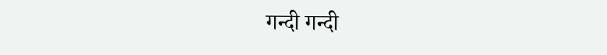गन्दी गन्दी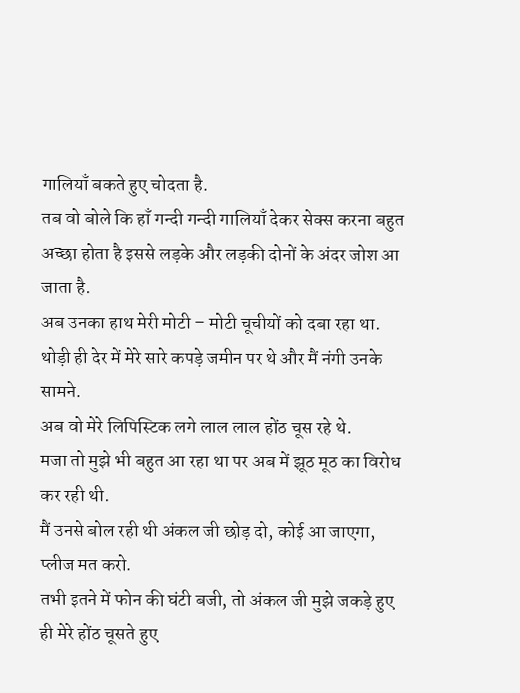गालियाँ बकते हुए चोदता है.
तब वो बोले कि हाँ गन्दी गन्दी गालियाँ देकर सेक्स करना बहुत अच्छा होता है इससे लड़के और लड़की दोनों के अंदर जोश आ जाता है.
अब उनका हाथ मेरी मोटी – मोटी चूचीयों को दबा रहा था.
थोड़ी ही देर में मेरे सारे कपड़े जमीन पर थे और मैं नंगी उनके सामने.
अब वो मेरे लिपिस्टिक लगे लाल लाल होंठ चूस रहे थे.
मजा तो मुझे भी बहुत आ रहा था पर अब में झूठ मूठ का विरोध कर रही थी.
मैं उनसे बोल रही थी अंकल जी छोड़ दो, कोई आ जाएगा, प्लीज मत करो.
तभी इतने में फोन की घंटी बजी, तो अंकल जी मुझे जकड़े हुए ही मेरे होंठ चूसते हुए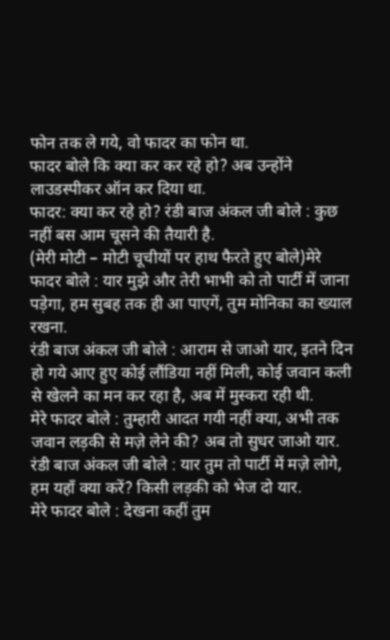फोन तक ले गये, वो फादर का फोन था.
फादर बोले कि क्या कर कर रहे हो? अब उन्होंने लाउडस्पीकर ऑन कर दिया था.
फादर: क्या कर रहे हो? रंडी बाज अंकल जी बोले : कुछ नहीं बस आम चूसने की तैयारी है.
(मेरी मोटी – मोटी चूचीयों पर हाथ फैरते हुए बोले)मेरे फादर बोले : यार मुझे और तेरी भाभी को तो पार्टी में जाना पड़ेगा, हम सुबह तक ही आ पाएगें, तुम मोनिका का ख्याल रखना.
रंडी बाज अंकल जी बोले : आराम से जाओ यार, इतने दिन हो गये आए हुए कोई लौंडिया नहीं मिली, कोई जवान कली से खेलने का मन कर रहा है, अब में मुस्करा रही थी.
मेरे फादर बोले : तुम्हारी आदत गयी नहीं क्या, अभी तक जवान लड़की से मज़े लेने की? अब तो सुधर जाओ यार.
रंडी बाज अंकल जी बोले : यार तुम तो पार्टी में मज़े लोगे, हम यहाँ क्या करें? किसी लड़की को भेज दो यार.
मेरे फादर बोले : देखना कहीं तुम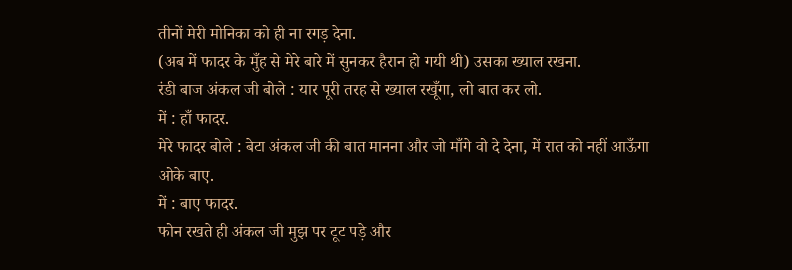तीनों मेरी मोनिका को ही ना रगड़ देना.
(अब में फादर के मुँह से मेरे बारे में सुनकर हैरान हो गयी थी) उसका ख्याल रखना.
रंडी बाज अंकल जी बोले : यार पूरी तरह से ख्याल रखूँगा, लो बात कर लो.
में : हाँ फादर.
मेरे फादर बोले : बेटा अंकल जी की बात मानना और जो माँगे वो दे देना, में रात को नहीं आऊँगा ओके बाए.
में : बाए फादर.
फोन रखते ही अंकल जी मुझ पर टूट पड़े और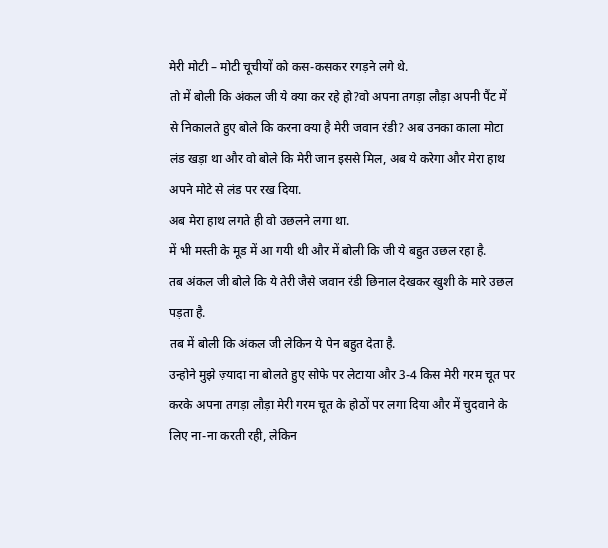मेरी मोटी – मोटी चूचीयों को कस-कसकर रगड़ने लगे थे.
तो में बोली कि अंकल जी ये क्या कर रहे हो?वो अपना तगड़ा लौड़ा अपनी पैंट में से निकालते हुए बोले कि करना क्या है मेरी जवान रंडी? अब उनका काला मोटा लंड खड़ा था और वो बोले कि मेरी जान इससे मिल, अब ये करेगा और मेरा हाथ अपने मोटे से लंड पर रख दिया.
अब मेरा हाथ लगते ही वो उछलने लगा था.
में भी मस्ती के मूड में आ गयी थी और में बोली कि जी ये बहुत उछल रहा है.
तब अंकल जी बोले कि ये तेरी जैसे जवान रंडी छिनाल देखकर खुशी के मारे उछल पड़ता है.
तब में बोली कि अंकल जी लेकिन ये पेन बहुत देता है.
उन्होने मुझे ज़्यादा ना बोलते हुए सोफे पर लेटाया और 3-4 किस मेरी गरम चूत पर करके अपना तगड़ा लौड़ा मेरी गरम चूत के होठों पर लगा दिया और में चुदवाने के लिए ना-ना करती रही, लेकिन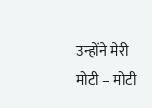उन्होंने मेरी मोटी – मोटी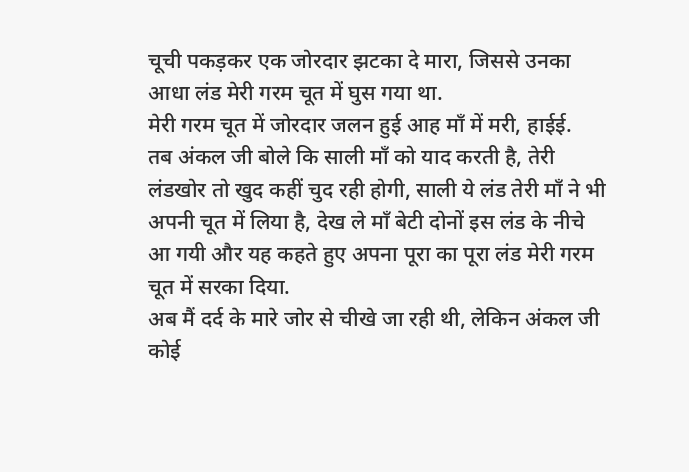चूची पकड़कर एक जोरदार झटका दे मारा, जिससे उनका आधा लंड मेरी गरम चूत में घुस गया था.
मेरी गरम चूत में जोरदार जलन हुई आह माँ में मरी, हाईई.
तब अंकल जी बोले कि साली माँ को याद करती है, तेरी लंडखोर तो खुद कहीं चुद रही होगी, साली ये लंड तेरी माँ ने भी अपनी चूत में लिया है, देख ले माँ बेटी दोनों इस लंड के नीचे आ गयी और यह कहते हुए अपना पूरा का पूरा लंड मेरी गरम चूत में सरका दिया.
अब मैं दर्द के मारे जोर से चीखे जा रही थी, लेकिन अंकल जी कोई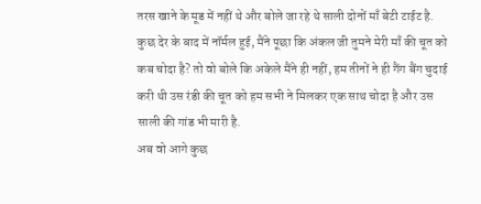तरस खाने के मूड में नहीं थे और बोले जा रहे थे साली दोनों माँ बेटी टाईट है.
कुछ देर के बाद में नॉर्मल हुई, मैंने पूछा कि अंकल जी तुमने मेरी माँ की चूत को कब चोदा है? तो वो बोले कि अकेले मैंने ही नहीं, हम तीनों ने ही गैंग बैंग चुदाई करी थी उस रंडी की चूत को हम सभी ने मिलकर एक साथ चोदा है और उस साली की गांड भी मारी है.
अब वो आगे कुछ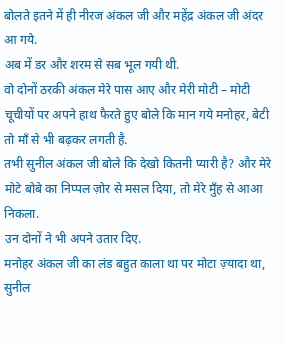बोलते इतने में ही नीरज अंकल जी और महेंद्र अंकल जी अंदर आ गये.
अब में डर और शरम से सब भूल गयी थी.
वो दोनों ठरकी अंकल मेरे पास आए और मेरी मोटी – मोटी चूचीयों पर अपने हाथ फैरते हुए बोले कि मान गये मनोहर, बेटी तो माँ से भी बढ़कर लगती है.
तभी सुनील अंकल जी बोले कि देखो कितनी प्यारी है? और मेरे मोटे बोबे का निप्पल ज़ोर से मसल दिया, तो मेरे मुँह से आआ निकला.
उन दोनों ने भी अपने उतार दिए.
मनोहर अंकल जी का लंड बहुत काला था पर मोटा ज़्यादा था, सुनील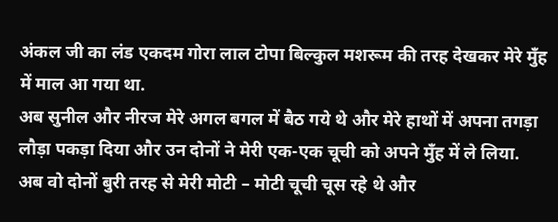अंकल जी का लंड एकदम गोरा लाल टोपा बिल्कुल मशरूम की तरह देखकर मेरे मुँह में माल आ गया था.
अब सुनील और नीरज मेरे अगल बगल में बैठ गये थे और मेरे हाथों में अपना तगड़ा लौड़ा पकड़ा दिया और उन दोनों ने मेरी एक-एक चूची को अपने मुँह में ले लिया.
अब वो दोनों बुरी तरह से मेरी मोटी – मोटी चूची चूस रहे थे और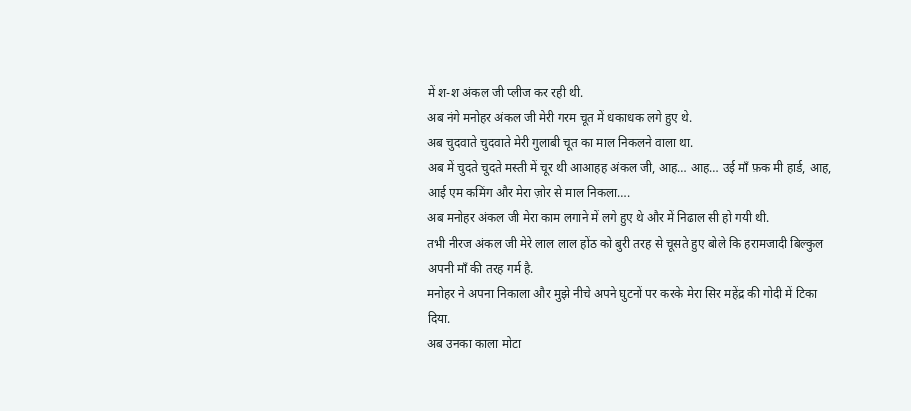में श-श अंकल जी प्लीज कर रही थी.
अब नंगे मनोहर अंकल जी मेरी गरम चूत में धकाधक लगे हुए थे.
अब चुदवाते चुदवाते मेरी गुलाबी चूत का माल निकलने वाला था.
अब में चुदते चुदते मस्ती में चूर थी आआहह अंकल जी, आह… आह… उई माँ फ़क मी हार्ड, आह, आई एम कमिंग और मेरा ज़ोर से माल निकला….
अब मनोहर अंकल जी मेरा काम लगाने में लगे हुए थे और में निढाल सी हो गयी थी.
तभी नीरज अंकल जी मेरे लाल लाल होंठ को बुरी तरह से चूसते हुए बोले कि हरामजादी बिल्कुल अपनी माँ की तरह गर्म है.
मनोहर ने अपना निकाला और मुझे नीचे अपने घुटनों पर करके मेरा सिर महेंद्र की गोदी में टिका दिया.
अब उनका काला मोटा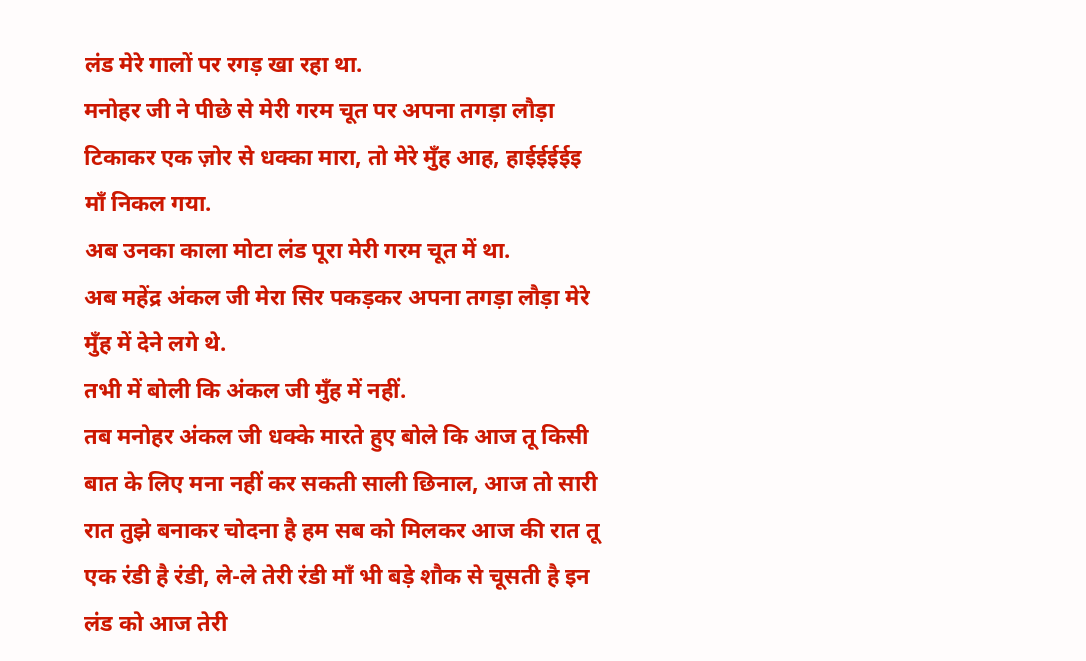लंड मेरे गालों पर रगड़ खा रहा था.
मनोहर जी ने पीछे से मेरी गरम चूत पर अपना तगड़ा लौड़ा टिकाकर एक ज़ोर से धक्का मारा, तो मेरे मुँह आह, हाईईईईइ माँ निकल गया.
अब उनका काला मोटा लंड पूरा मेरी गरम चूत में था.
अब महेंद्र अंकल जी मेरा सिर पकड़कर अपना तगड़ा लौड़ा मेरे मुँह में देने लगे थे.
तभी में बोली कि अंकल जी मुँह में नहीं.
तब मनोहर अंकल जी धक्के मारते हुए बोले कि आज तू किसी बात के लिए मना नहीं कर सकती साली छिनाल, आज तो सारी रात तुझे बनाकर चोदना है हम सब को मिलकर आज की रात तू एक रंडी है रंडी, ले-ले तेरी रंडी माँ भी बड़े शौक से चूसती है इन लंड को आज तेरी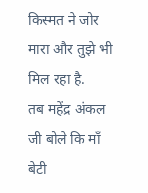किस्मत ने जोर मारा और तुझे भी मिल रहा है.
तब महेंद्र अंकल जी बोले कि माँ बेटी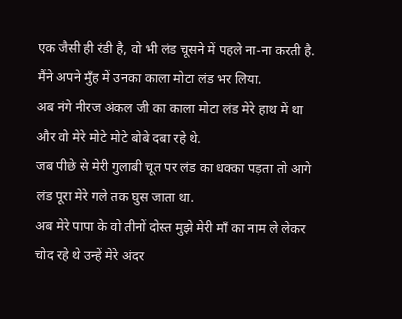एक जैसी ही रंडी है, वो भी लंड चूसने में पहले ना-ना करती है.
मैंने अपने मुँह में उनका काला मोटा लंड भर लिया.
अब नंगे नीरज अंकल जी का काला मोटा लंड मेरे हाथ में था और वो मेरे मोटे मोटे बोबे दबा रहे थे.
जब पीछे से मेरी गुलाबी चूत पर लंड का धक्का पड़ता तो आगे लंड पूरा मेरे गले तक घुस जाता था.
अब मेरे पापा के वो तीनों दोस्त मुझे मेरी माँ का नाम ले लेकर चोद रहे थे उन्हें मेरे अंदर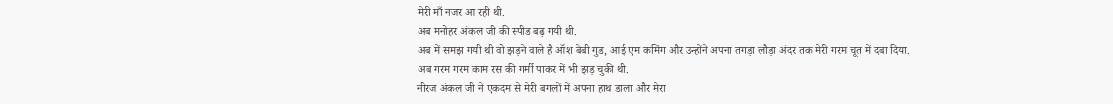मेरी माँ नजर आ रही थी.
अब मनोहर अंकल जी की स्पीड बढ़ गयी थी.
अब में समझ गयी थी वो झड़ने वाले है ऑश बेबी गुड, आई एम कमिंग और उन्होंने अपना तगड़ा लौड़ा अंदर तक मेरी गरम चूत में दबा दिया.
अब गरम गरम काम रस की गर्मी पाकर में भी झड़ चुकी थी.
नीरज अंकल जी ने एकदम से मेरी बगलों में अपना हाथ डाला और मेरा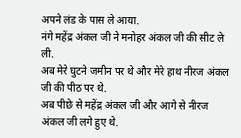अपने लंड के पास ले आया.
नंगे महेंद्र अंकल जी ने मनोहर अंकल जी की सीट ले ली.
अब मेरे घुटने जमीन पर थे और मेरे हाथ नीरज अंकल जी की पीठ पर थे.
अब पीछे से महेंद्र अंकल जी और आगे से नीरज अंकल जी लगे हुए थे.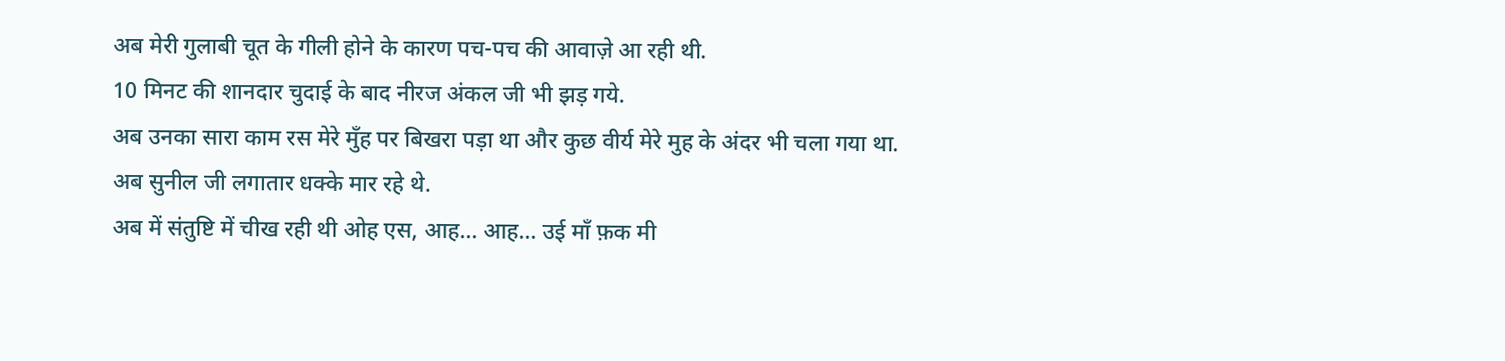अब मेरी गुलाबी चूत के गीली होने के कारण पच-पच की आवाज़े आ रही थी.
10 मिनट की शानदार चुदाई के बाद नीरज अंकल जी भी झड़ गये.
अब उनका सारा काम रस मेरे मुँह पर बिखरा पड़ा था और कुछ वीर्य मेरे मुह के अंदर भी चला गया था.
अब सुनील जी लगातार धक्के मार रहे थे.
अब में संतुष्टि में चीख रही थी ओह एस, आह… आह… उई माँ फ़क मी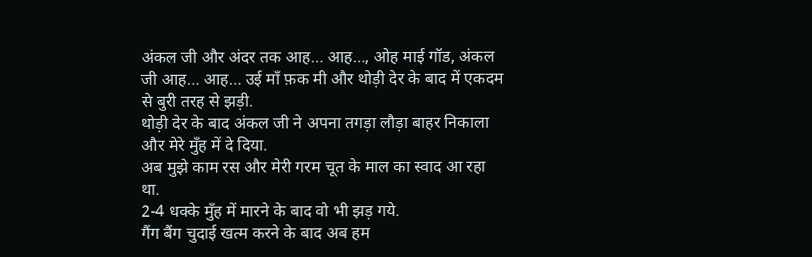अंकल जी और अंदर तक आह… आह…, ओह माई गॉड, अंकल जी आह… आह… उई माँ फ़क मी और थोड़ी देर के बाद में एकदम से बुरी तरह से झड़ी.
थोड़ी देर के बाद अंकल जी ने अपना तगड़ा लौड़ा बाहर निकाला और मेरे मुँह में दे दिया.
अब मुझे काम रस और मेरी गरम चूत के माल का स्वाद आ रहा था.
2-4 धक्के मुँह में मारने के बाद वो भी झड़ गये.
गैंग बैंग चुदाई खत्म करने के बाद अब हम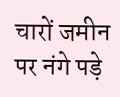चारों जमीन पर नंगे पड़े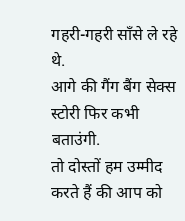गहरी-गहरी साँसे ले रहे थे.
आगे की गैंग बैंग सेक्स स्टोरी फिर कभी बताउंगी.
तो दोस्तों हम उम्मीद करते हैं की आप को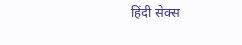हिंदी सेक्स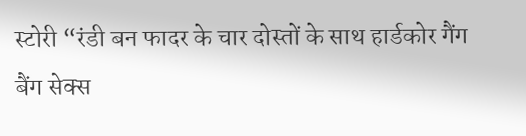स्टोरी “रंडी बन फादर के चार दोस्तों के साथ हार्डकोर गैंग बैंग सेक्स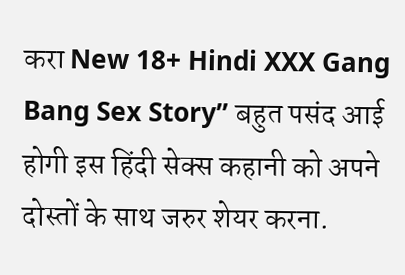करा New 18+ Hindi XXX Gang Bang Sex Story” बहुत पसंद आई होगी इस हिंदी सेक्स कहानी को अपने दोस्तों के साथ जरुर शेयर करना.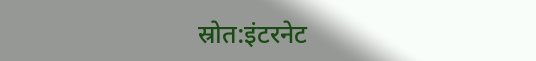स्रोत:इंटरनेट